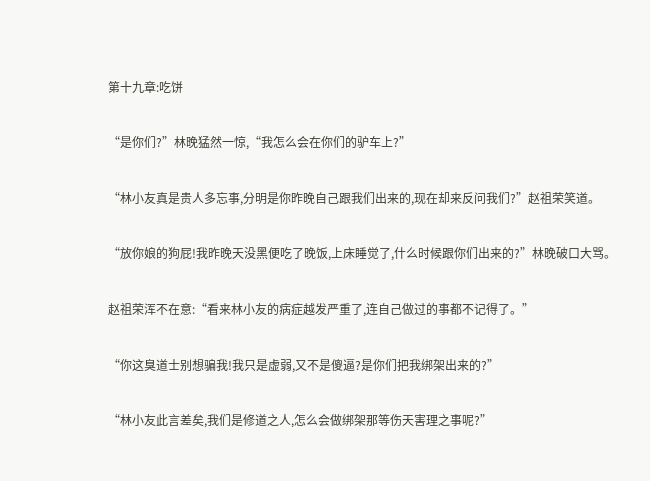第十九章:吃饼

“是你们?”林晚猛然一惊,“我怎么会在你们的驴车上?”

“林小友真是贵人多忘事,分明是你昨晚自己跟我们出来的,现在却来反问我们?”赵祖荣笑道。

“放你娘的狗屁!我昨晚天没黑便吃了晚饭,上床睡觉了,什么时候跟你们出来的?”林晚破口大骂。

赵祖荣浑不在意:“看来林小友的病症越发严重了,连自己做过的事都不记得了。”

“你这臭道士别想骗我!我只是虚弱,又不是傻逼?是你们把我绑架出来的?”

“林小友此言差矣,我们是修道之人,怎么会做绑架那等伤天害理之事呢?”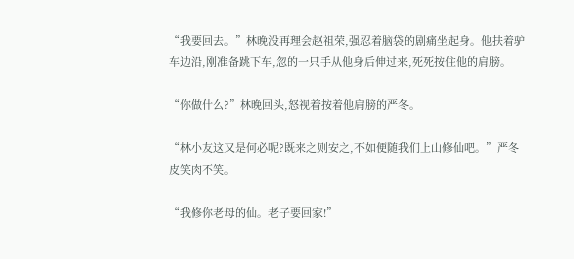“我要回去。”林晚没再理会赵祖荣,强忍着脑袋的剧痛坐起身。他扶着驴车边沿,刚准备跳下车,忽的一只手从他身后伸过来,死死按住他的肩膀。

“你做什么?”林晚回头,怒视着按着他肩膀的严冬。

“林小友这又是何必呢?既来之则安之,不如便随我们上山修仙吧。”严冬皮笑肉不笑。

“我修你老母的仙。老子要回家!”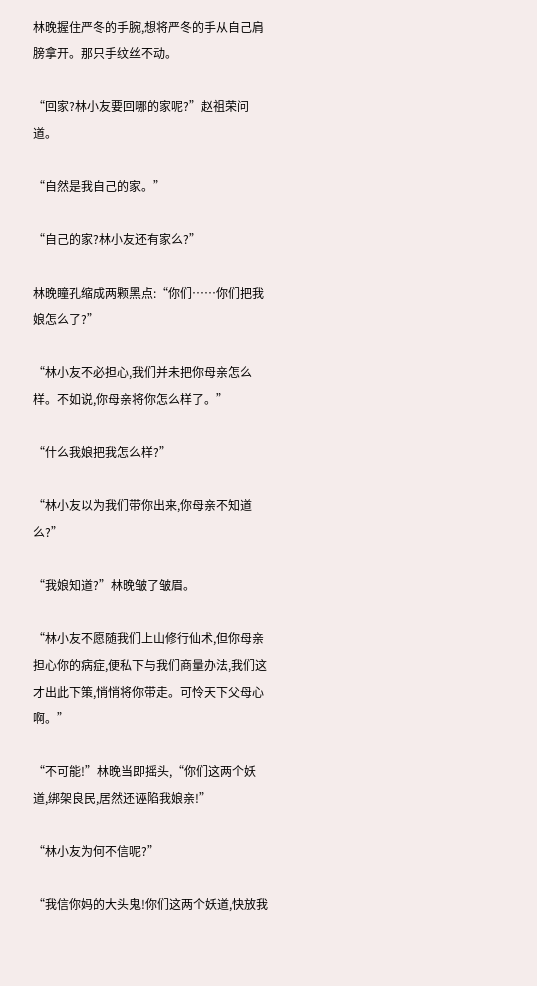林晚握住严冬的手腕,想将严冬的手从自己肩膀拿开。那只手纹丝不动。

“回家?林小友要回哪的家呢?”赵祖荣问道。

“自然是我自己的家。”

“自己的家?林小友还有家么?”

林晚瞳孔缩成两颗黑点:“你们……你们把我娘怎么了?”

“林小友不必担心,我们并未把你母亲怎么样。不如说,你母亲将你怎么样了。”

“什么我娘把我怎么样?”

“林小友以为我们带你出来,你母亲不知道么?”

“我娘知道?”林晚皱了皱眉。

“林小友不愿随我们上山修行仙术,但你母亲担心你的病症,便私下与我们商量办法,我们这才出此下策,悄悄将你带走。可怜天下父母心啊。”

“不可能!”林晚当即摇头,“你们这两个妖道,绑架良民,居然还诬陷我娘亲!”

“林小友为何不信呢?”

“我信你妈的大头鬼!你们这两个妖道,快放我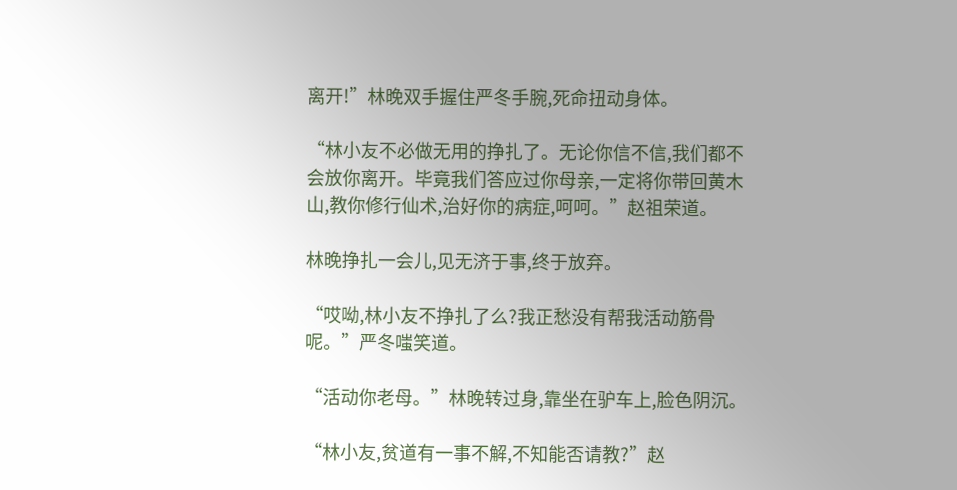离开!”林晚双手握住严冬手腕,死命扭动身体。

“林小友不必做无用的挣扎了。无论你信不信,我们都不会放你离开。毕竟我们答应过你母亲,一定将你带回黄木山,教你修行仙术,治好你的病症,呵呵。”赵祖荣道。

林晚挣扎一会儿,见无济于事,终于放弃。

“哎呦,林小友不挣扎了么?我正愁没有帮我活动筋骨呢。”严冬嗤笑道。

“活动你老母。”林晚转过身,靠坐在驴车上,脸色阴沉。

“林小友,贫道有一事不解,不知能否请教?”赵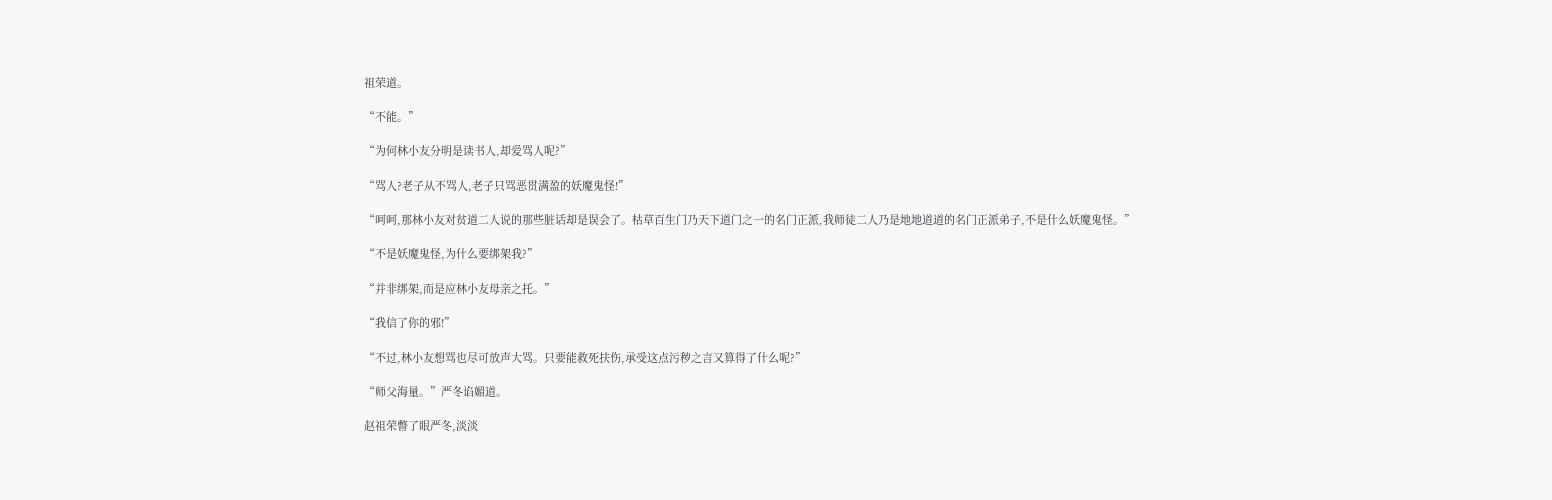祖荣道。

“不能。”

“为何林小友分明是读书人,却爱骂人呢?”

“骂人?老子从不骂人,老子只骂恶贯满盈的妖魔鬼怪!”

“呵呵,那林小友对贫道二人说的那些脏话却是误会了。枯草百生门乃天下道门之一的名门正派,我师徒二人乃是地地道道的名门正派弟子,不是什么妖魔鬼怪。”

“不是妖魔鬼怪,为什么要绑架我?”

“并非绑架,而是应林小友母亲之托。”

“我信了你的邪!”

“不过,林小友想骂也尽可放声大骂。只要能救死扶伤,承受这点污秽之言又算得了什么呢?”

“师父海量。”严冬谄媚道。

赵祖荣瞥了眼严冬,淡淡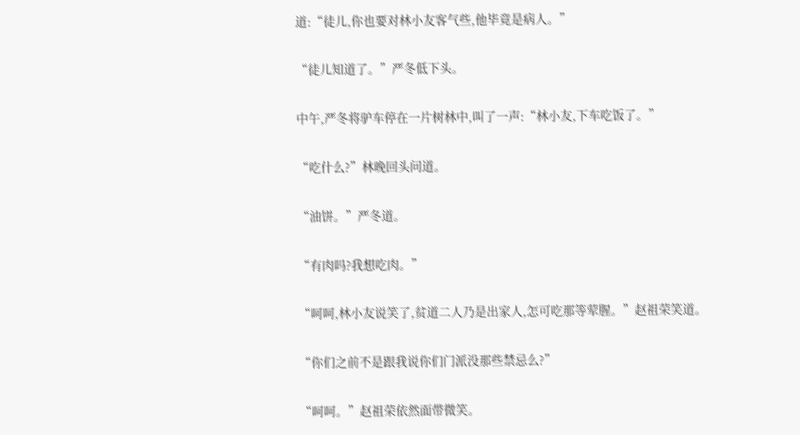道:“徒儿,你也要对林小友客气些,他毕竟是病人。”

“徒儿知道了。”严冬低下头。

中午,严冬将驴车停在一片树林中,叫了一声:“林小友,下车吃饭了。”

“吃什么?”林晚回头问道。

“油饼。”严冬道。

“有肉吗?我想吃肉。”

“呵呵,林小友说笑了,贫道二人乃是出家人,怎可吃那等荤腥。”赵祖荣笑道。

“你们之前不是跟我说你们门派没那些禁忌么?”

“呵呵。”赵祖荣依然面带微笑。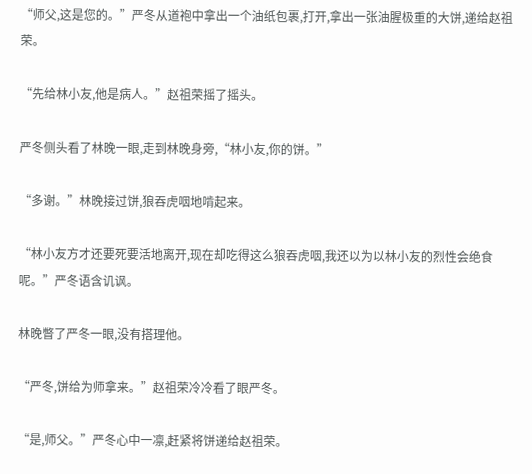“师父,这是您的。”严冬从道袍中拿出一个油纸包裹,打开,拿出一张油腥极重的大饼,递给赵祖荣。

“先给林小友,他是病人。”赵祖荣摇了摇头。

严冬侧头看了林晚一眼,走到林晚身旁,“林小友,你的饼。”

“多谢。”林晚接过饼,狼吞虎咽地啃起来。

“林小友方才还要死要活地离开,现在却吃得这么狼吞虎咽,我还以为以林小友的烈性会绝食呢。”严冬语含讥讽。

林晚瞥了严冬一眼,没有搭理他。

“严冬,饼给为师拿来。”赵祖荣冷冷看了眼严冬。

“是,师父。”严冬心中一凛,赶紧将饼递给赵祖荣。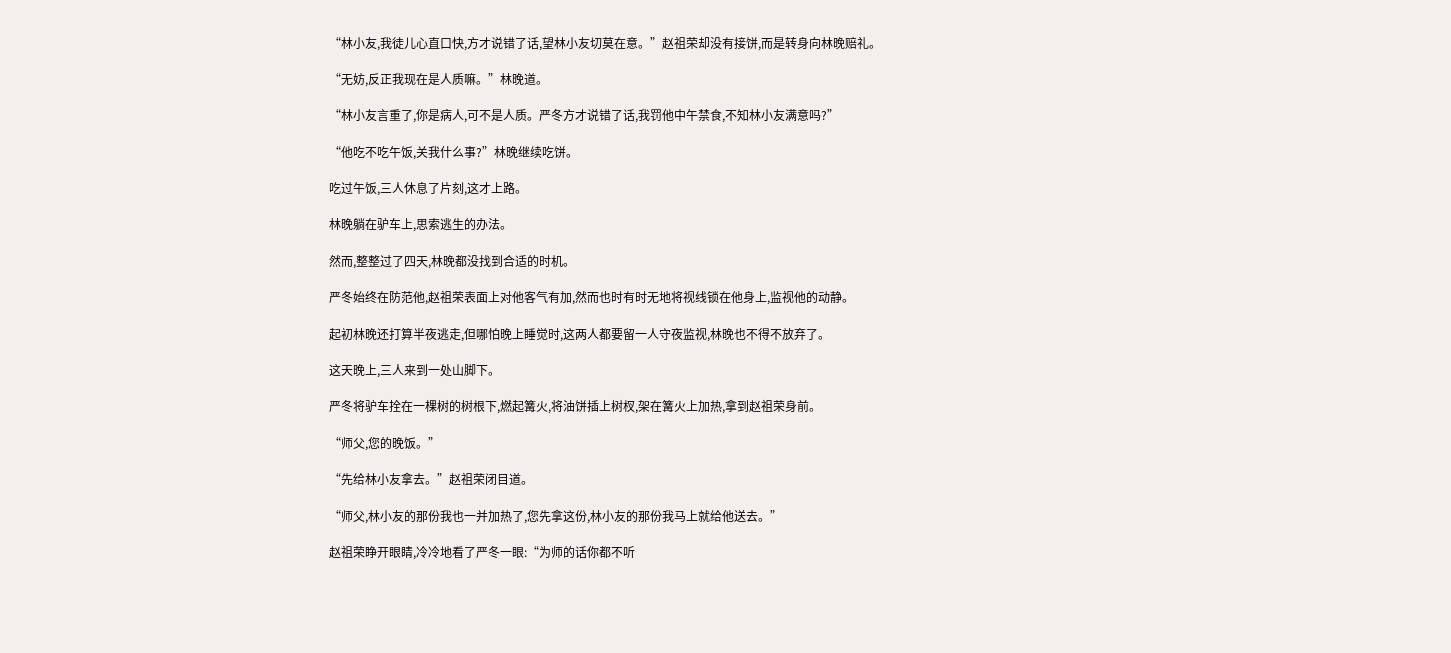“林小友,我徒儿心直口快,方才说错了话,望林小友切莫在意。”赵祖荣却没有接饼,而是转身向林晚赔礼。

“无妨,反正我现在是人质嘛。”林晚道。

“林小友言重了,你是病人,可不是人质。严冬方才说错了话,我罚他中午禁食,不知林小友满意吗?”

“他吃不吃午饭,关我什么事?”林晚继续吃饼。

吃过午饭,三人休息了片刻,这才上路。

林晚躺在驴车上,思索逃生的办法。

然而,整整过了四天,林晚都没找到合适的时机。

严冬始终在防范他,赵祖荣表面上对他客气有加,然而也时有时无地将视线锁在他身上,监视他的动静。

起初林晚还打算半夜逃走,但哪怕晚上睡觉时,这两人都要留一人守夜监视,林晚也不得不放弃了。

这天晚上,三人来到一处山脚下。

严冬将驴车拴在一棵树的树根下,燃起篝火,将油饼插上树杈,架在篝火上加热,拿到赵祖荣身前。

“师父,您的晚饭。”

“先给林小友拿去。”赵祖荣闭目道。

“师父,林小友的那份我也一并加热了,您先拿这份,林小友的那份我马上就给他送去。”

赵祖荣睁开眼睛,冷冷地看了严冬一眼:“为师的话你都不听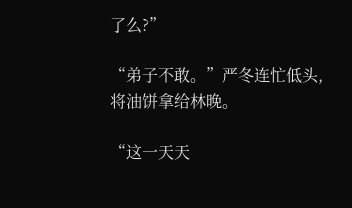了么?”

“弟子不敢。”严冬连忙低头,将油饼拿给林晚。

“这一天天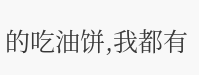的吃油饼,我都有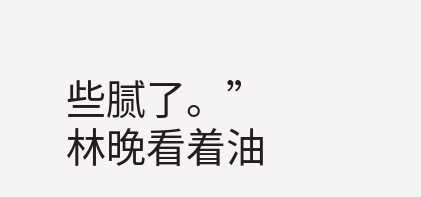些腻了。”林晚看着油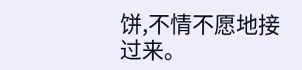饼,不情不愿地接过来。